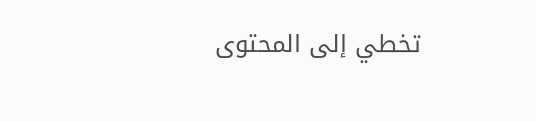تخطي إلى المحتوى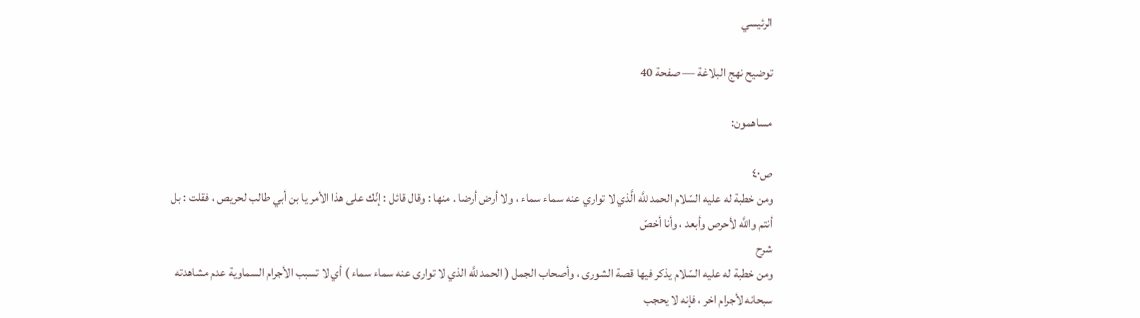الرئيسي

توضيح نهج البلاغة — صفحة 40

مساهمون:

ص٤٠
ومن خطبة له عليه السّلام الحمد للَّه الَّذي لا تواري عنه سماء سماء ، ولا أرض أرضا . منها : وقال قائل : إنّك على هذا الأمر يا بن أبي طالب لحريص ، فقلت : بل أنتم واللَّه لأحرص وأبعد ، وأنا أخصّ
شرح
ومن خطبة له عليه السّلام يذكر فيها قصة الشورى ، وأصحاب الجمل ( الحمد للَّه الذي لا توارى عنه سماء سماء ) أي لا تسبب الأجرام السماوية عدم مشاهدته سبحانه لأجرام اخر ، فإنه لا يحجب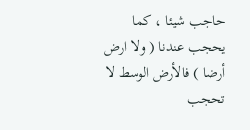حاجب شيئا ، كما يحجب عندنا ( ولا ارض أرضا ) فالأرض الوسط لا تحجب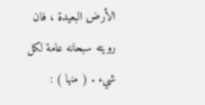الأرض البعيدة ، فان رويته سبحانه عامة لكل شيء . ( منها ) :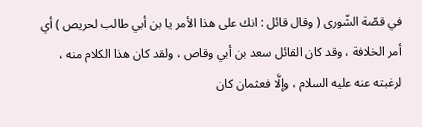في قصّة الشّورى ( وقال قائل : انك على هذا الأمر يا بن أبي طالب لحريص ) أي أمر الخلافة ، وقد كان القائل سعد بن أبي وقاص ، ولقد كان هذا الكلام منه ، لرغبته عنه عليه السلام ، وإلَّا فعثمان كان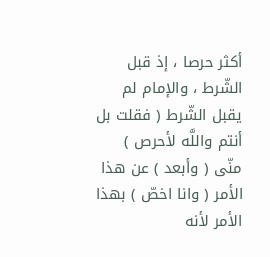أكثر حرصا ، إذ قبل الشّرط ، والإمام لم يقبل الشّرط ( فقلت بل أنتم واللَّه لأحرص ) منّى ( وأبعد ) عن هذا الأمر ( وانا اخصّ ) بهذا الأمر لأنه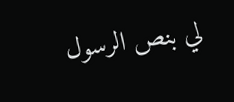لي بنص الرسول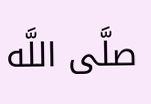صلَّى اللَّه